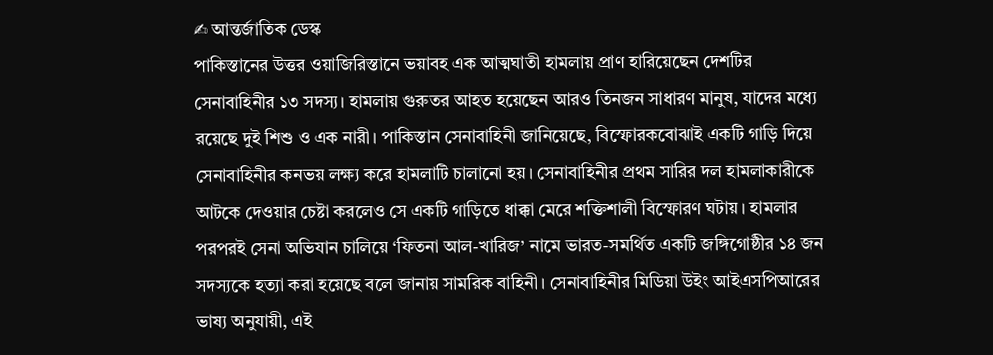✍ আন্তর্জাতিক ডেস্ক
পাকিস্তানের উত্তর ওয়াজিরিস্তানে ভয়াবহ এক আত্মঘাতী হামলায় প্রাণ হারিয়েছেন দেশটির সেনাবাহিনীর ১৩ সদস্য। হামলায় গুরুতর আহত হয়েছেন আরও তিনজন সাধারণ মানুষ, যাদের মধ্যে রয়েছে দুই শিশু ও এক নারী। পাকিস্তান সেনাবাহিনী জানিয়েছে, বিস্ফোরকবোঝাই একটি গাড়ি দিয়ে সেনাবাহিনীর কনভয় লক্ষ্য করে হামলাটি চালানো হয়। সেনাবাহিনীর প্রথম সারির দল হামলাকারীকে আটকে দেওয়ার চেষ্টা করলেও সে একটি গাড়িতে ধাক্কা মেরে শক্তিশালী বিস্ফোরণ ঘটায়। হামলার পরপরই সেনা অভিযান চালিয়ে ‘ফিতনা আল-খারিজ’ নামে ভারত-সমর্থিত একটি জঙ্গিগোষ্ঠীর ১৪ জন সদস্যকে হত্যা করা হয়েছে বলে জানায় সামরিক বাহিনী। সেনাবাহিনীর মিডিয়া উইং আইএসপিআরের ভাষ্য অনুযায়ী, এই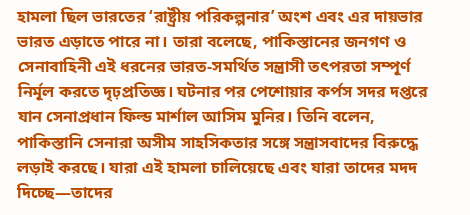হামলা ছিল ভারতের ‘রাষ্ট্রীয় পরিকল্পনার’ অংশ এবং এর দায়ভার ভারত এড়াতে পারে না। তারা বলেছে, পাকিস্তানের জনগণ ও সেনাবাহিনী এই ধরনের ভারত-সমর্থিত সন্ত্রাসী তৎপরতা সম্পূর্ণ নির্মূল করতে দৃঢ়প্রতিজ্ঞ। ঘটনার পর পেশোয়ার কর্পস সদর দপ্তরে যান সেনাপ্রধান ফিল্ড মার্শাল আসিম মুনির। তিনি বলেন, পাকিস্তানি সেনারা অসীম সাহসিকতার সঙ্গে সন্ত্রাসবাদের বিরুদ্ধে লড়াই করছে। যারা এই হামলা চালিয়েছে এবং যারা তাদের মদদ দিচ্ছে—তাদের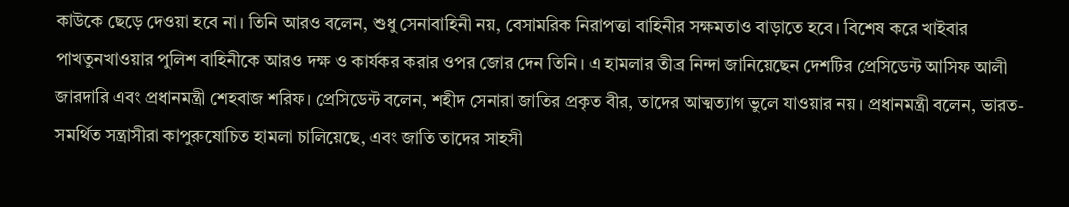কাউকে ছেড়ে দেওয়া হবে না। তিনি আরও বলেন, শুধু সেনাবাহিনী নয়, বেসামরিক নিরাপত্তা বাহিনীর সক্ষমতাও বাড়াতে হবে। বিশেষ করে খাইবার পাখতুনখাওয়ার পুলিশ বাহিনীকে আরও দক্ষ ও কার্যকর করার ওপর জোর দেন তিনি। এ হামলার তীব্র নিন্দা জানিয়েছেন দেশটির প্রেসিডেন্ট আসিফ আলী জারদারি এবং প্রধানমন্ত্রী শেহবাজ শরিফ। প্রেসিডেন্ট বলেন, শহীদ সেনারা জাতির প্রকৃত বীর, তাদের আত্মত্যাগ ভুলে যাওয়ার নয়। প্রধানমন্ত্রী বলেন, ভারত-সমর্থিত সন্ত্রাসীরা কাপুরুষোচিত হামলা চালিয়েছে, এবং জাতি তাদের সাহসী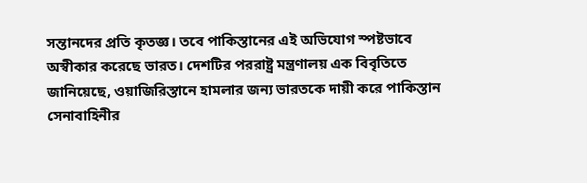সন্তানদের প্রতি কৃতজ্ঞ। তবে পাকিস্তানের এই অভিযোগ স্পষ্টভাবে অস্বীকার করেছে ভারত। দেশটির পররাষ্ট্র মন্ত্রণালয় এক বিবৃতিতে জানিয়েছে, ওয়াজিরিস্তানে হামলার জন্য ভারতকে দায়ী করে পাকিস্তান সেনাবাহিনীর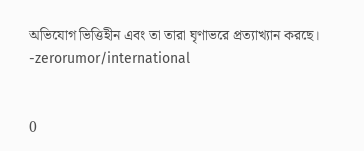অভিযোগ ভিত্তিহীন এবং তা তারা ঘৃণাভরে প্রত্যাখ্যান করছে।
-zerorumor/international


0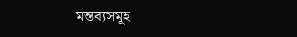মন্তব্যসমূহ